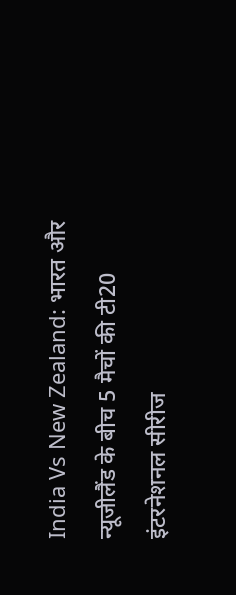India Vs New Zealand: भारत और न्यूजीलैंड के बीच 5 मैचों की टी20 इंटरनेशनल सीरीज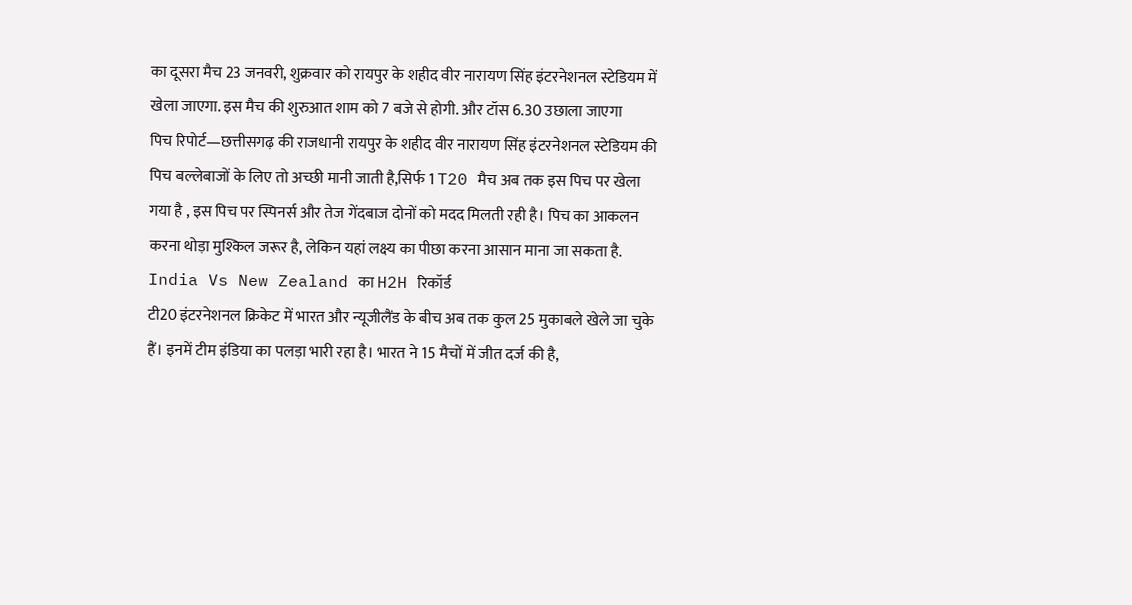का दूसरा मैच 23 जनवरी, शुक्रवार को रायपुर के शहीद वीर नारायण सिंह इंटरनेशनल स्टेडियम में खेला जाएगा. इस मैच की शुरुआत शाम को 7 बजे से होगी. और टॉस 6.30 उछाला जाएगा
पिच रिपोर्ट—छत्तीसगढ़ की राजधानी रायपुर के शहीद वीर नारायण सिंह इंटरनेशनल स्टेडियम की पिच बल्लेबाजों के लिए तो अच्छी मानी जाती है,सिर्फ 1 T20 मैच अब तक इस पिच पर खेला गया है , इस पिच पर स्पिनर्स और तेज गेंदबाज दोनों को मदद मिलती रही है। पिच का आकलन करना थोड़ा मुश्किल जरूर है, लेकिन यहां लक्ष्य का पीछा करना आसान माना जा सकता है.
India Vs New Zealand का H2H रिकॉर्ड
टी20 इंटरनेशनल क्रिकेट में भारत और न्यूजीलैंड के बीच अब तक कुल 25 मुकाबले खेले जा चुके हैं। इनमें टीम इंडिया का पलड़ा भारी रहा है। भारत ने 15 मैचों में जीत दर्ज की है,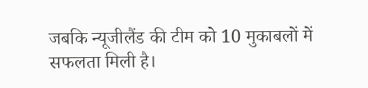जबकि न्यूजीलैंड की टीम को 10 मुकाबलों में सफलता मिली है।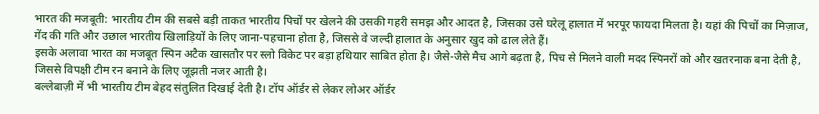भारत की मजबूती: भारतीय टीम की सबसे बड़ी ताकत भारतीय पिचों पर खेलने की उसकी गहरी समझ और आदत है, जिसका उसे घरेलू हालात में भरपूर फायदा मिलता है। यहां की पिचों का मिज़ाज, गेंद की गति और उछाल भारतीय खिलाड़ियों के लिए जाना-पहचाना होता है, जिससे वे जल्दी हालात के अनुसार खुद को ढाल लेते हैं।
इसके अलावा भारत का मजबूत स्पिन अटैक खासतौर पर स्लो विकेट पर बड़ा हथियार साबित होता है। जैसे-जैसे मैच आगे बढ़ता है, पिच से मिलने वाली मदद स्पिनरों को और खतरनाक बना देती है, जिससे विपक्षी टीम रन बनाने के लिए जूझती नजर आती है।
बल्लेबाज़ी में भी भारतीय टीम बेहद संतुलित दिखाई देती है। टॉप ऑर्डर से लेकर लोअर ऑर्डर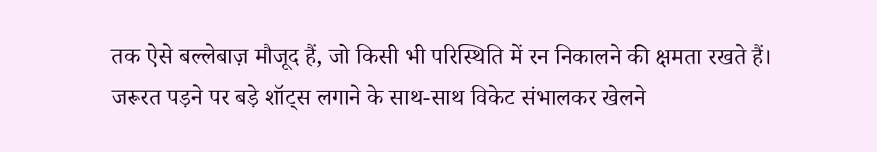तक ऐसे बल्लेबाज़ मौजूद हैं, जो किसी भी परिस्थिति में रन निकालने की क्षमता रखते हैं। जरूरत पड़ने पर बड़े शॉट्स लगाने के साथ-साथ विकेट संभालकर खेलने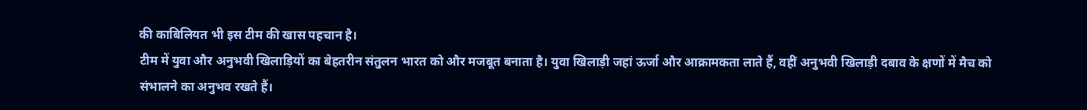की काबिलियत भी इस टीम की खास पहचान है।
टीम में युवा और अनुभवी खिलाड़ियों का बेहतरीन संतुलन भारत को और मजबूत बनाता है। युवा खिलाड़ी जहां ऊर्जा और आक्रामकता लाते हैं, वहीं अनुभवी खिलाड़ी दबाव के क्षणों में मैच को संभालने का अनुभव रखते हैं।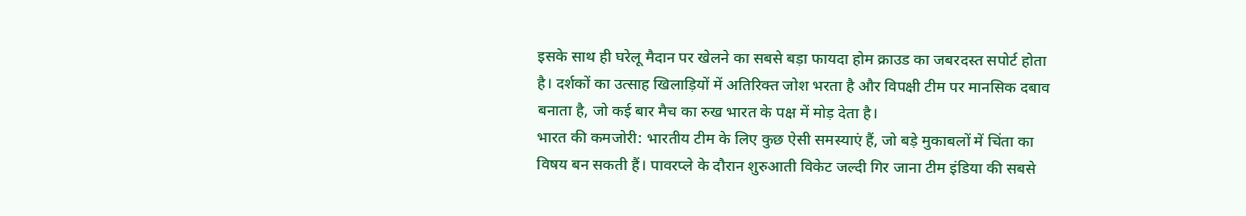इसके साथ ही घरेलू मैदान पर खेलने का सबसे बड़ा फायदा होम क्राउड का जबरदस्त सपोर्ट होता है। दर्शकों का उत्साह खिलाड़ियों में अतिरिक्त जोश भरता है और विपक्षी टीम पर मानसिक दबाव बनाता है, जो कई बार मैच का रुख भारत के पक्ष में मोड़ देता है।
भारत की कमजोरी: भारतीय टीम के लिए कुछ ऐसी समस्याएं हैं, जो बड़े मुकाबलों में चिंता का विषय बन सकती हैं। पावरप्ले के दौरान शुरुआती विकेट जल्दी गिर जाना टीम इंडिया की सबसे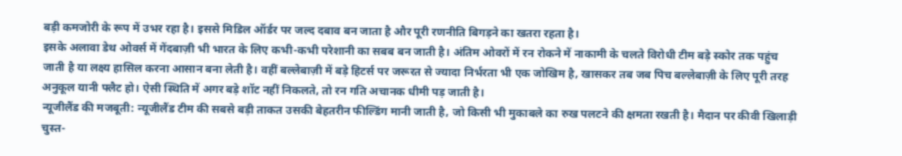बड़ी कमजोरी के रूप में उभर रहा है। इससे मिडिल ऑर्डर पर जल्द दबाव बन जाता है और पूरी रणनीति बिगड़ने का खतरा रहता है।
इसके अलावा डेथ ओवर्स में गेंदबाज़ी भी भारत के लिए कभी-कभी परेशानी का सबब बन जाती है। अंतिम ओवरों में रन रोकने में नाकामी के चलते विरोधी टीम बड़े स्कोर तक पहुंच जाती है या लक्ष्य हासिल करना आसान बना लेती है। वहीं बल्लेबाज़ी में बड़े हिटर्स पर जरूरत से ज्यादा निर्भरता भी एक जोखिम है, खासकर तब जब पिच बल्लेबाज़ी के लिए पूरी तरह अनुकूल यानी फ्लैट हो। ऐसी स्थिति में अगर बड़े शॉट नहीं निकलते, तो रन गति अचानक धीमी पड़ जाती है।
न्यूजीलैंड की मजबूती: न्यूजीलैंड टीम की सबसे बड़ी ताकत उसकी बेहतरीन फील्डिंग मानी जाती है, जो किसी भी मुकाबले का रुख पलटने की क्षमता रखती है। मैदान पर कीवी खिलाड़ी चुस्त-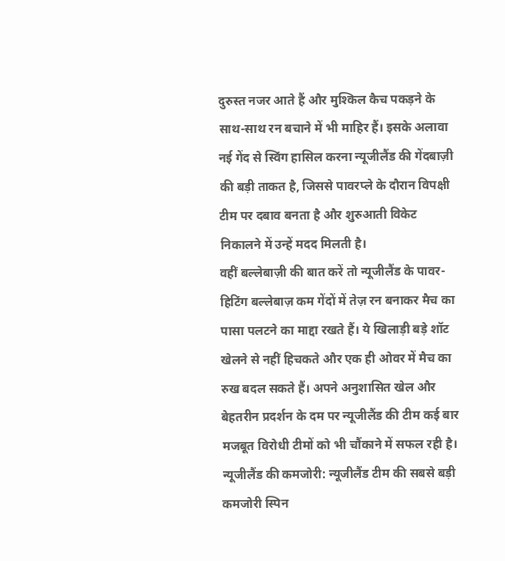दुरुस्त नजर आते हैं और मुश्किल कैच पकड़ने के साथ-साथ रन बचाने में भी माहिर हैं। इसके अलावा नई गेंद से स्विंग हासिल करना न्यूजीलैंड की गेंदबाज़ी की बड़ी ताकत है, जिससे पावरप्ले के दौरान विपक्षी टीम पर दबाव बनता है और शुरुआती विकेट निकालने में उन्हें मदद मिलती है।
वहीं बल्लेबाज़ी की बात करें तो न्यूजीलैंड के पावर-हिटिंग बल्लेबाज़ कम गेंदों में तेज़ रन बनाकर मैच का पासा पलटने का माद्दा रखते हैं। ये खिलाड़ी बड़े शॉट खेलने से नहीं हिचकते और एक ही ओवर में मैच का रुख बदल सकते हैं। अपने अनुशासित खेल और बेहतरीन प्रदर्शन के दम पर न्यूजीलैंड की टीम कई बार मजबूत विरोधी टीमों को भी चौंकाने में सफल रही है।
न्यूजीलैंड की कमजोरी: न्यूजीलैंड टीम की सबसे बड़ी कमजोरी स्पिन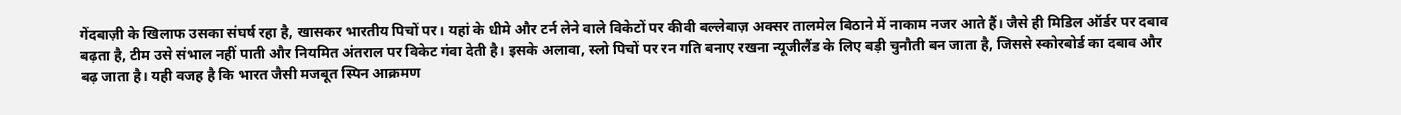गेंदबाज़ी के खिलाफ उसका संघर्ष रहा है, खासकर भारतीय पिचों पर। यहां के धीमे और टर्न लेने वाले विकेटों पर कीवी बल्लेबाज़ अक्सर तालमेल बिठाने में नाकाम नजर आते हैं। जैसे ही मिडिल ऑर्डर पर दबाव बढ़ता है, टीम उसे संभाल नहीं पाती और नियमित अंतराल पर विकेट गंवा देती है। इसके अलावा, स्लो पिचों पर रन गति बनाए रखना न्यूजीलैंड के लिए बड़ी चुनौती बन जाता है, जिससे स्कोरबोर्ड का दबाव और बढ़ जाता है। यही वजह है कि भारत जैसी मजबूत स्पिन आक्रमण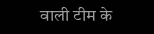वाली टीम के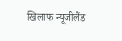खिलाफ न्यूजीलैंड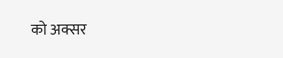को अक्सर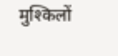मुश्किलों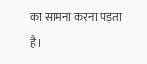का सामना करना पड़ता है।